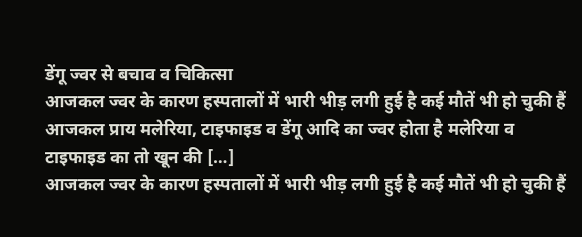डेंगू ज्वर से बचाव व चिकित्सा
आजकल ज्वर के कारण हस्पतालों में भारी भीड़ लगी हुई है कई मौतें भी हो चुकी हैं आजकल प्राय मलेरिया, टाइफाइड व डेंगू आदि का ज्वर होता है मलेरिया व टाइफाइड का तो खून की […]
आजकल ज्वर के कारण हस्पतालों में भारी भीड़ लगी हुई है कई मौतें भी हो चुकी हैं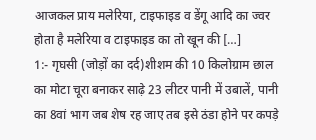आजकल प्राय मलेरिया, टाइफाइड व डेंगू आदि का ज्वर होता है मलेरिया व टाइफाइड का तो खून की […]
1:- गृघसी (जोड़ों का दर्द)शीशम की 10 किलोग्राम छाल का मोटा चूरा बनाकर साढ़े 23 लीटर पानी में उबालें, पानी का 8वां भाग जब शेष रह जाए तब इसे ठंडा होने पर कपड़े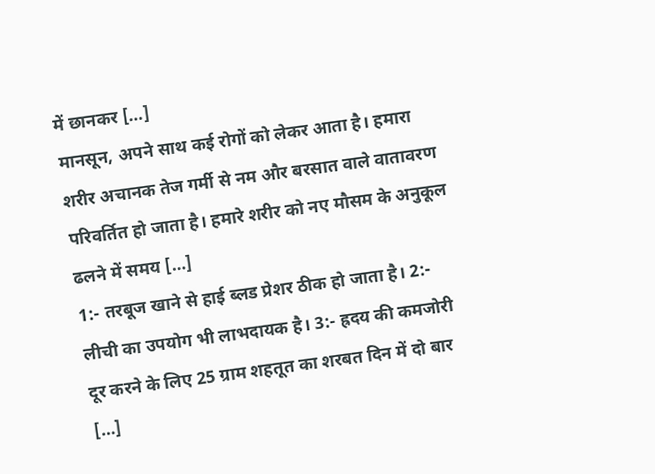में छानकर […]
मानसून, अपने साथ कई रोगों को लेकर आता है। हमारा शरीर अचानक तेज गर्मी से नम और बरसात वाले वातावरण परिवर्तित हो जाता है। हमारे शरीर को नए मौसम के अनुकूल ढलने में समय […]
1:- तरबूज खाने से हाई ब्लड प्रेशर ठीक हो जाता है। 2:- लीची का उपयोग भी लाभदायक है। 3:- ह्रदय की कमजोरी दूर करने के लिए 25 ग्राम शहतूत का शरबत दिन में दो बार […]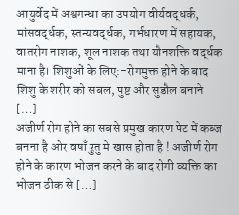आयुर्वेद में अश्वगन्धा का उपयोग वीर्यवद्धर्क, मांसवर्द्धक, स्तन्यवर्द्धक, गर्भधारण में सहायक, वातरोग नाशक, शूल नाशक तथा यौनशक्ति वर्द्धक माना है। शिशुओं के लिए:-रोगमुक्त होने के बाद शिशु के शरीर को सबल, पुष्ट और सुडौल बनाने […]
अजीर्ण रोग होने का सबसे प्रमुख कारण पेट में कब्ज बनना है ओर वषाँ ऱुतु मे खास होता है ! अजीर्ण रोग होने के कारण भोजन करने के बाद रोगी व्यक्ति का भोजन ठीक से […]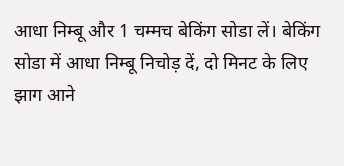आधा निम्बू और 1 चम्मच बेकिंग सोडा लें। बेकिंग सोडा में आधा निम्बू निचोड़ दें, दो मिनट के लिए झाग आने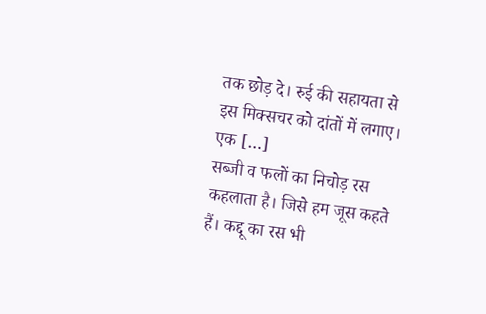तक छोड़ दे। रुई की सहायता से इस मिक्सचर को दांतों में लगाए। एक […]
सब्जी व फलों का निचोड़ रस कहलाता है। जिसे हम जूस कहते हैं। कद्दू का रस भी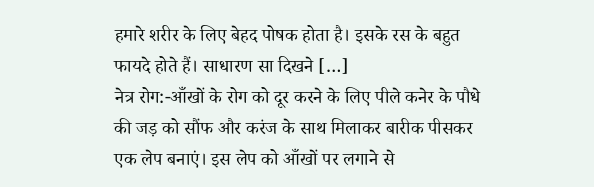हमारे शरीर के लिए बेहद पोषक होता है। इसके रस के बहुत फायदे होते हैं। साधारण सा दिखने […]
नेत्र रोग:-आँखों के रोग को दूर करने के लिए पीले कनेर के पौधे की जड़ को सौंफ और करंज के साथ मिलाकर बारीक पीसकर एक लेप बनाएं। इस लेप को आँखों पर लगाने से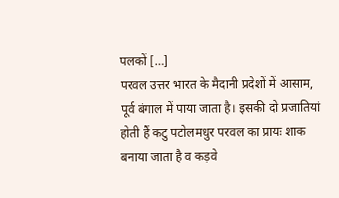पलकों […]
परवल उत्तर भारत के मैदानी प्रदेशों में आसाम, पूर्व बंगाल में पाया जाता है। इसकी दो प्रजातियां होती हैं कटु पटोलमधुर परवल का प्रायः शाक बनाया जाता है व कड़वे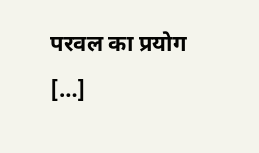परवल का प्रयोग […]